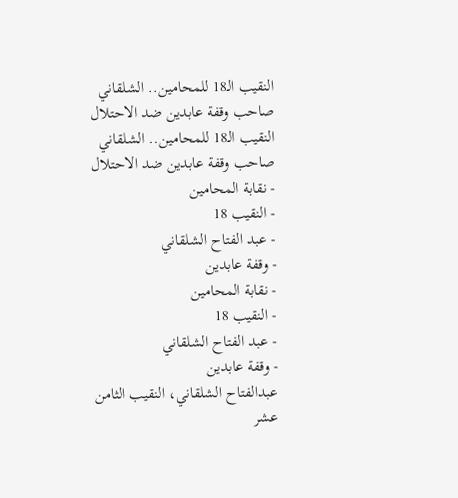النقيب الـ18 للمحامين.. الشلقاني صاحب وقفة عابدين ضد الاحتلال
النقيب الـ18 للمحامين.. الشلقاني صاحب وقفة عابدين ضد الاحتلال
- نقابة المحامين
- النقيب 18
- عبد الفتاح الشلقاني
- وقفة عابدين
- نقابة المحامين
- النقيب 18
- عبد الفتاح الشلقاني
- وقفة عابدين
عبدالفتاح الشلقاني، النقيب الثامن عشر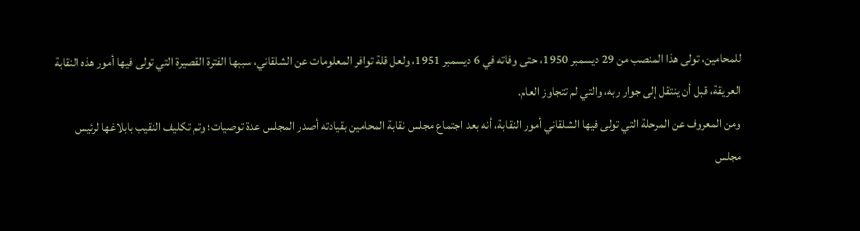للمحامين، تولى هذا المنصب من 29 ديسمبر 1950، حتى وفاته في 6 ديسمبر 1951، ولعل قلة توافر المعلومات عن الشلقاني، سببها الفترة القصيرة التي تولى فيها أمور هذه النقابة العريقة، قبل أن ينتقل إلى جوار ربه، والتي لم تتجاوز العام.
ومن المعروف عن المرحلة التي تولى فيها الشلقاني أمور النقابة، أنه بعد اجتماع مجلس نقابة المحامين بقيادته أصدر المجلس عدة توصيات؛ وتم تكليف النقيب بابلاغها لرئيس مجلس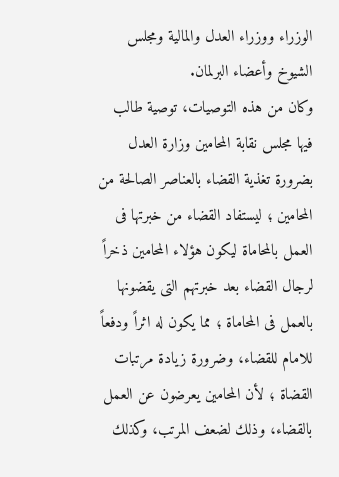الوزراء ووزراء العدل والمالية ومجلس الشيوخ وأعضاء البرلمان.
وكان من هذه التوصيات، توصية طالب فيها مجلس نقابة المحامين وزارة العدل بضرورة تغذية القضاء بالعناصر الصالحة من المحامين ؛ ليستفاد القضاء من خبرتها فى العمل بالمحاماة ليكون هؤلاء المحامين ذخراً لرجال القضاء بعد خبرتهم التى يقضونها بالعمل فى المحاماة ؛ مما يكون له اثراً ودفعاً للامام للقضاء، وضرورة زيادة مرتبات القضاة ؛ لأن المحامين يعرضون عن العمل بالقضاء، وذلك لضعف المرتب، وكذلك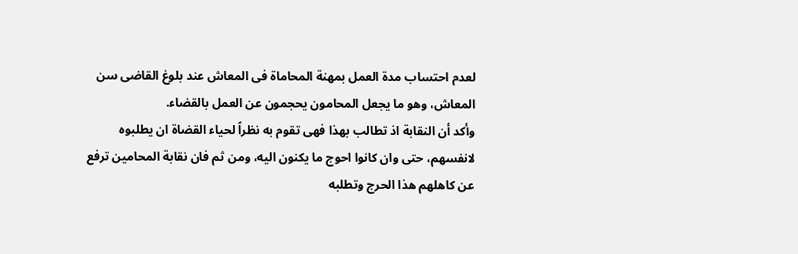لعدم احتساب مدة العمل بمهنة المحاماة فى المعاش عند بلوغ القاضى سن المعاش، وهو ما يجعل المحامون يحجمون عن العمل بالقضاء.
وأكد أن النقابة اذ تطالب بهذا فهى تقوم به نظراً لحياء القضاة ان يطلبوه لانفسهم، حتى وان كانوا احوج ما يكنون اليه، ومن ثم فان نقابة المحامين ترفع عن كاهلهم هذا الحرج وتطلبه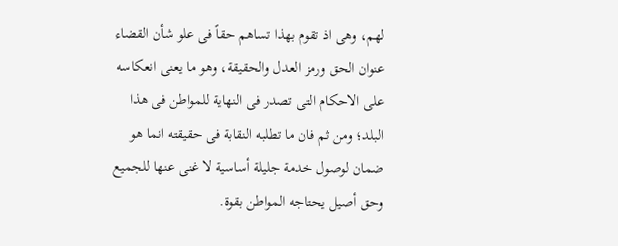لهم، وهى اذ تقوم بهذا تساهم حقاً فى علو شأن القضاء عنوان الحق ورمز العدل والحقيقة، وهو ما يعنى انعكاسه على الاحكام التى تصدر فى النهاية للمواطن فى هذا البلد؛ ومن ثم فان ما تطلبه النقابة فى حقيقته انما هو ضمان لوصول خدمة جليلة أساسية لا غنى عنها للجميع وحق أصيل يحتاجه المواطن بقوة.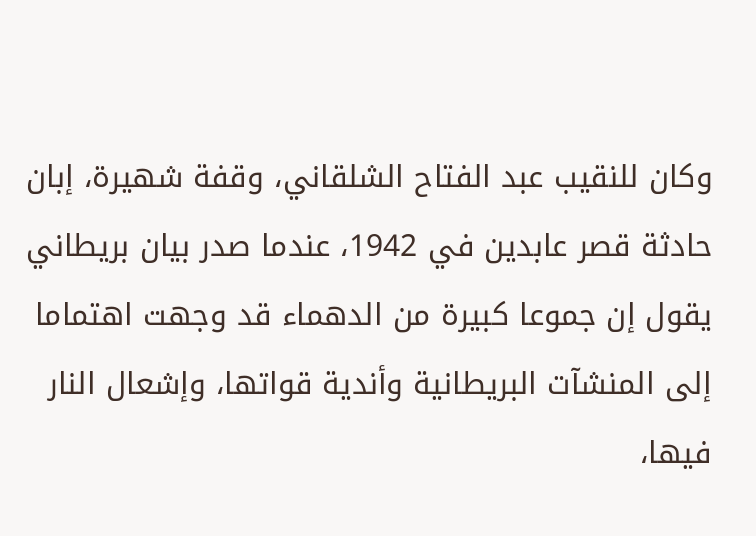وكان للنقيب عبد الفتاح الشلقاني، وقفة شهيرة، إبان حادثة قصر عابدين في 1942، عندما صدر بيان بريطاني يقول إن جموعا كبيرة من الدهماء قد وجهت اهتماما إلى المنشآت البريطانية وأندية قواتها، وإشعال النار فيها،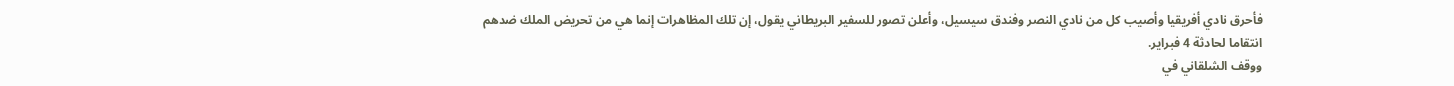فأحرق نادي أفريقيا وأصيب كل من نادي النصر وفندق سيسيل، وأعلن تصور للسفير البريطاني يقول، إن تلك المظاهرات إنما هي من تحريض الملك ضدهم انتقاما لحادثة 4 فبراير.
ووقف الشلقاني في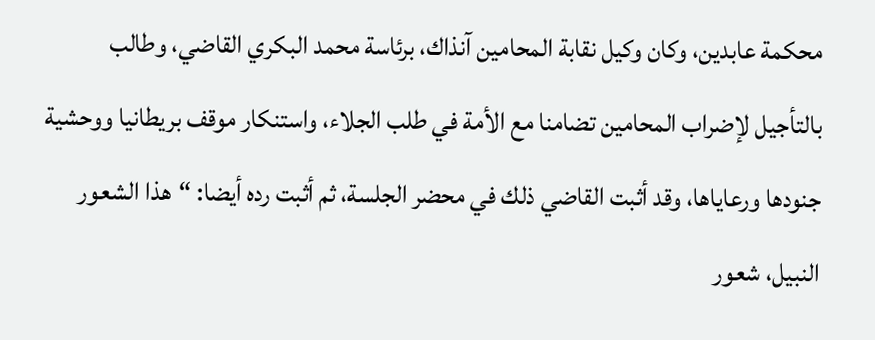محكمة عابدين، وكان وكيل نقابة المحامين آنذاك، برئاسة محمد البكري القاضي، وطالب بالتأجيل لإضراب المحامين تضامنا مع الأمة في طلب الجلاء، واستنكار موقف بريطانيا ووحشية جنودها ورعاياها، وقد أثبت القاضي ذلك في محضر الجلسة، ثم أثبت رده أيضا: “هذا الشعور النبيل، شعور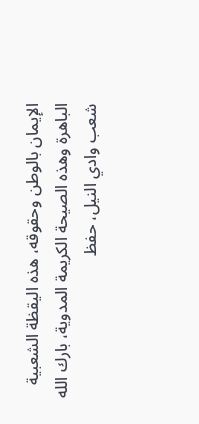الإيمان بالوطن وحقوقه، هذه اليقظة الشعبية الباهرة وهذه الصيحة الكريمة المدوية، بارك الله شعب وادي النيل، حفظ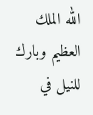الله الملك العظيم وبارك للنيل في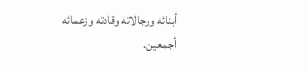أبنائه ورجالاته وقادته وزعمائه أجمعين.